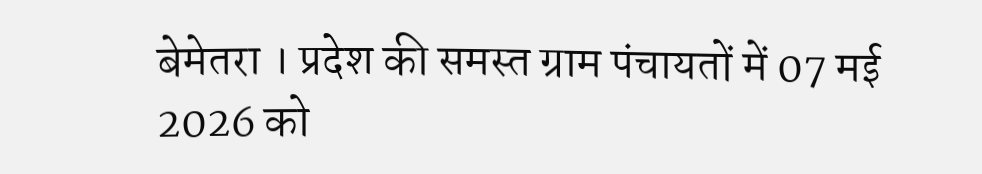बेमेतरा । प्रदेश की समस्त ग्राम पंचायतों में 07 मई 2026 को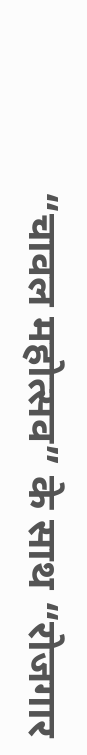“चावल महोत्सव” के साथ “रोजगार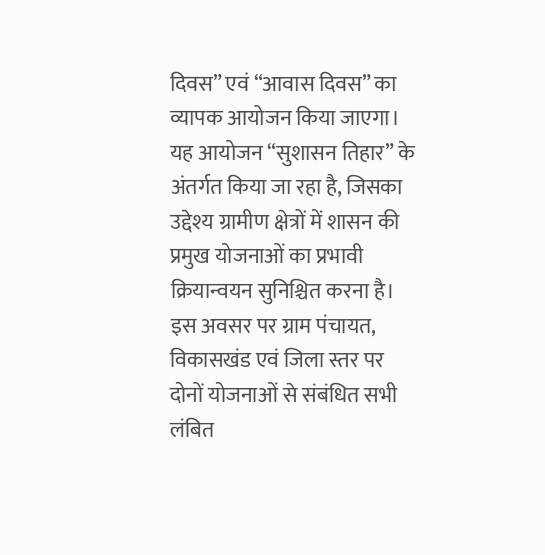दिवस” एवं “आवास दिवस” का व्यापक आयोजन किया जाएगा। यह आयोजन “सुशासन तिहार” के अंतर्गत किया जा रहा है, जिसका उद्देश्य ग्रामीण क्षेत्रों में शासन की प्रमुख योजनाओं का प्रभावी क्रियान्वयन सुनिश्चित करना है। इस अवसर पर ग्राम पंचायत, विकासखंड एवं जिला स्तर पर दोनों योजनाओं से संबंधित सभी लंबित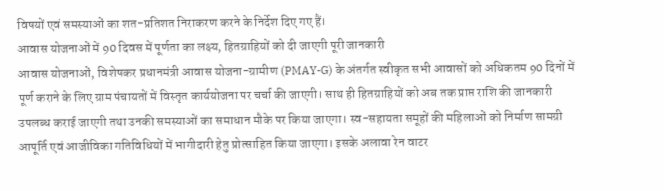विषयों एवं समस्याओं का शत-प्रतिशत निराकरण करने के निर्देश दिए गए हैं।
आवास योजनाओं में 90 दिवस में पूर्णता का लक्ष्य, हितग्राहियों को दी जाएगी पूरी जानकारी
आवास योजनाओं, विशेषकर प्रधानमंत्री आवास योजना-ग्रामीण (PMAY-G) के अंतर्गत स्वीकृत सभी आवासों को अधिकतम 90 दिनों में पूर्ण कराने के लिए ग्राम पंचायतों में विस्तृत कार्ययोजना पर चर्चा की जाएगी। साथ ही हितग्राहियों को अब तक प्राप्त राशि की जानकारी उपलब्ध कराई जाएगी तथा उनकी समस्याओं का समाधान मौके पर किया जाएगा। स्व-सहायता समूहों की महिलाओं को निर्माण सामग्री आपूर्ति एवं आजीविका गतिविधियों में भागीदारी हेतु प्रोत्साहित किया जाएगा। इसके अलावा रेन वाटर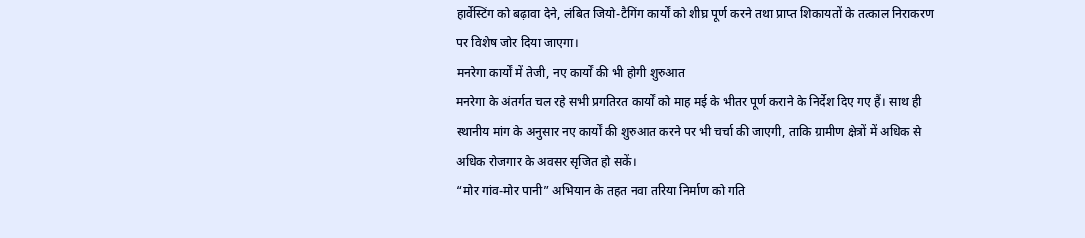हार्वेस्टिंग को बढ़ावा देने, लंबित जियो-टैगिंग कार्यों को शीघ्र पूर्ण करने तथा प्राप्त शिकायतों के तत्काल निराकरण पर विशेष जोर दिया जाएगा।
मनरेगा कार्यों में तेजी, नए कार्यों की भी होगी शुरुआत
मनरेगा के अंतर्गत चल रहे सभी प्रगतिरत कार्यों को माह मई के भीतर पूर्ण कराने के निर्देश दिए गए हैं। साथ ही स्थानीय मांग के अनुसार नए कार्यों की शुरुआत करने पर भी चर्चा की जाएगी, ताकि ग्रामीण क्षेत्रों में अधिक से अधिक रोजगार के अवसर सृजित हो सकें।
“मोर गांव-मोर पानी” अभियान के तहत नवा तरिया निर्माण को गति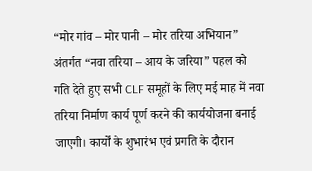“मोर गांव – मोर पानी – मोर तरिया अभियान” अंतर्गत “नवा तरिया – आय के जरिया” पहल को गति देते हुए सभी CLF समूहों के लिए मई माह में नवा तरिया निर्माण कार्य पूर्ण करने की कार्ययोजना बनाई जाएगी। कार्यों के शुभारंभ एवं प्रगति के दौरान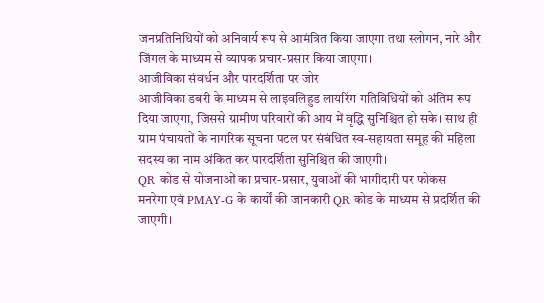जनप्रतिनिधियों को अनिवार्य रूप से आमंत्रित किया जाएगा तथा स्लोगन, नारे और जिंगल के माध्यम से व्यापक प्रचार-प्रसार किया जाएगा।
आजीविका संवर्धन और पारदर्शिता पर जोर
आजीविका डबरी के माध्यम से लाइवलिहुड लायरिंग गतिविधियों को अंतिम रूप दिया जाएगा, जिससे ग्रामीण परिवारों की आय में वृद्धि सुनिश्चित हो सके। साथ ही ग्राम पंचायतों के नागरिक सूचना पटल पर संबंधित स्व-सहायता समूह की महिला सदस्य का नाम अंकित कर पारदर्शिता सुनिश्चित की जाएगी।
QR कोड से योजनाओं का प्रचार-प्रसार, युवाओं की भागीदारी पर फोकस
मनरेगा एवं PMAY-G के कार्यों की जानकारी QR कोड के माध्यम से प्रदर्शित की जाएगी।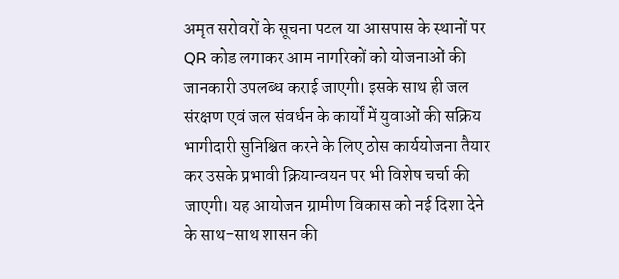अमृत सरोवरों के सूचना पटल या आसपास के स्थानों पर QR कोड लगाकर आम नागरिकों को योजनाओं की जानकारी उपलब्ध कराई जाएगी। इसके साथ ही जल संरक्षण एवं जल संवर्धन के कार्यों में युवाओं की सक्रिय भागीदारी सुनिश्चित करने के लिए ठोस कार्ययोजना तैयार कर उसके प्रभावी क्रियान्वयन पर भी विशेष चर्चा की जाएगी। यह आयोजन ग्रामीण विकास को नई दिशा देने के साथ-साथ शासन की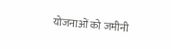योजनाओं को जमीनी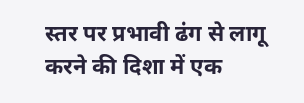स्तर पर प्रभावी ढंग से लागू करने की दिशा में एक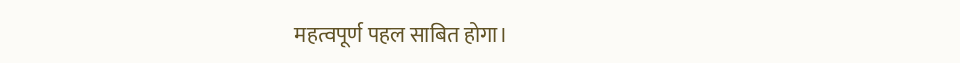महत्वपूर्ण पहल साबित होगा।